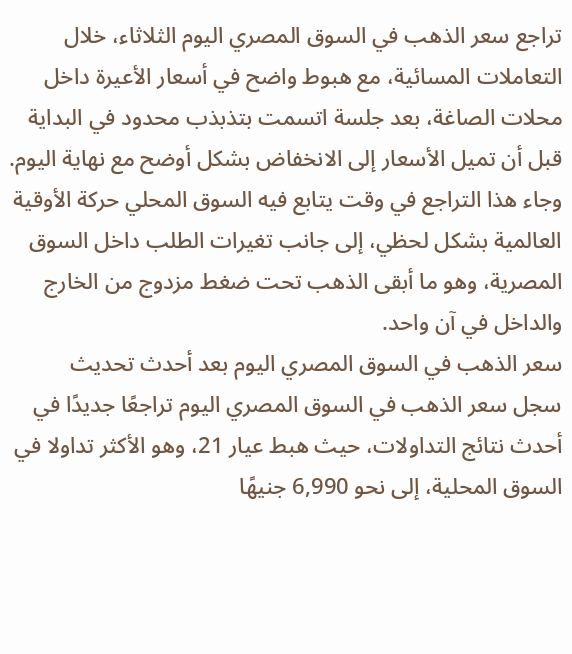تراجع سعر الذهب في السوق المصري اليوم الثلاثاء، خلال التعاملات المسائية، مع هبوط واضح في أسعار الأعيرة داخل محلات الصاغة، بعد جلسة اتسمت بتذبذب محدود في البداية قبل أن تميل الأسعار إلى الانخفاض بشكل أوضح مع نهاية اليوم.
وجاء هذا التراجع في وقت يتابع فيه السوق المحلي حركة الأوقية العالمية بشكل لحظي، إلى جانب تغيرات الطلب داخل السوق المصرية، وهو ما أبقى الذهب تحت ضغط مزدوج من الخارج والداخل في آن واحد.
سعر الذهب في السوق المصري اليوم بعد أحدث تحديث
سجل سعر الذهب في السوق المصري اليوم تراجعًا جديدًا في أحدث نتائج التداولات، حيث هبط عيار 21، وهو الأكثر تداولا في السوق المحلية، إلى نحو 6,990 جنيهًا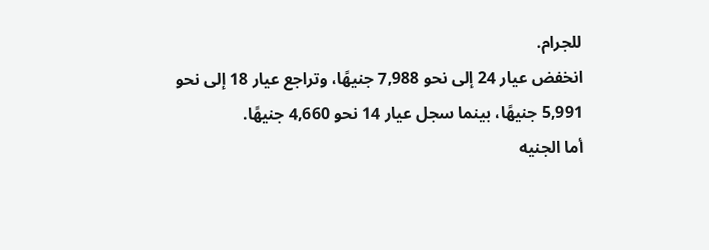للجرام.
انخفض عيار 24 إلى نحو 7,988 جنيهًا، وتراجع عيار 18 إلى نحو 5,991 جنيهًا، بينما سجل عيار 14 نحو 4,660 جنيهًا.
أما الجنيه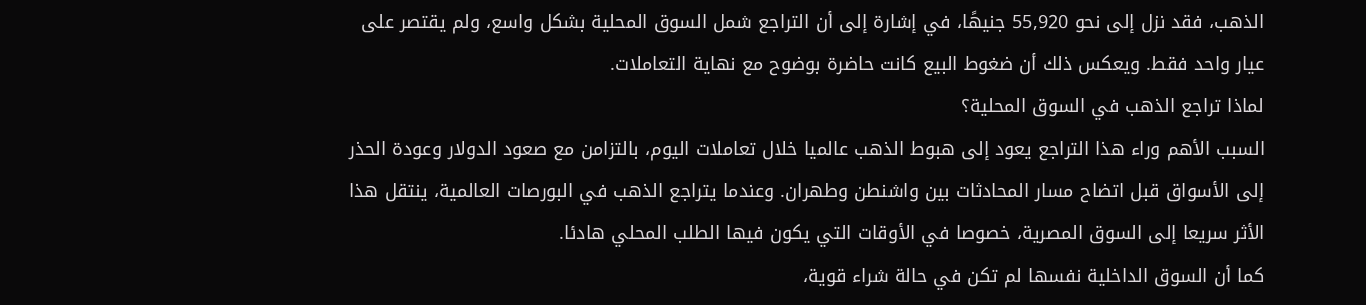الذهب، فقد نزل إلى نحو 55,920 جنيهًا، في إشارة إلى أن التراجع شمل السوق المحلية بشكل واسع، ولم يقتصر على عيار واحد فقط. ويعكس ذلك أن ضغوط البيع كانت حاضرة بوضوح مع نهاية التعاملات.
لماذا تراجع الذهب في السوق المحلية؟
السبب الأهم وراء هذا التراجع يعود إلى هبوط الذهب عالميا خلال تعاملات اليوم، بالتزامن مع صعود الدولار وعودة الحذر إلى الأسواق قبل اتضاح مسار المحادثات بين واشنطن وطهران. وعندما يتراجع الذهب في البورصات العالمية، ينتقل هذا الأثر سريعا إلى السوق المصرية، خصوصا في الأوقات التي يكون فيها الطلب المحلي هادئا.
كما أن السوق الداخلية نفسها لم تكن في حالة شراء قوية،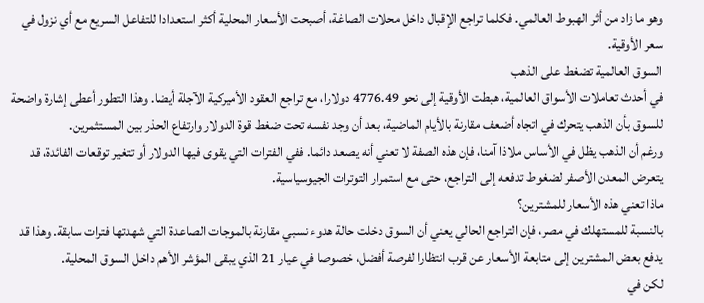وهو ما زاد من أثر الهبوط العالمي. فكلما تراجع الإقبال داخل محلات الصاغة، أصبحت الأسعار المحلية أكثر استعدادا للتفاعل السريع مع أي نزول في سعر الأوقية.
السوق العالمية تضغط على الذهب
في أحدث تعاملات الأسواق العالمية، هبطت الأوقية إلى نحو 4776.49 دولارا، مع تراجع العقود الأميركية الآجلة أيضا. وهذا التطور أعطى إشارة واضحة للسوق بأن الذهب يتحرك في اتجاه أضعف مقارنة بالأيام الماضية، بعد أن وجد نفسه تحت ضغط قوة الدولار وارتفاع الحذر بين المستثمرين.
ورغم أن الذهب يظل في الأساس ملاذا آمنا، فإن هذه الصفة لا تعني أنه يصعد دائما. ففي الفترات التي يقوى فيها الدولار أو تتغير توقعات الفائدة، قد يتعرض المعدن الأصفر لضغوط تدفعه إلى التراجع، حتى مع استمرار التوترات الجيوسياسية.
ماذا تعني هذه الأسعار للمشترين؟
بالنسبة للمستهلك في مصر، فإن التراجع الحالي يعني أن السوق دخلت حالة هدوء نسبي مقارنة بالموجات الصاعدة التي شهدتها فترات سابقة. وهذا قد يدفع بعض المشترين إلى متابعة الأسعار عن قرب انتظارا لفرصة أفضل، خصوصا في عيار 21 الذي يبقى المؤشر الأهم داخل السوق المحلية.
لكن في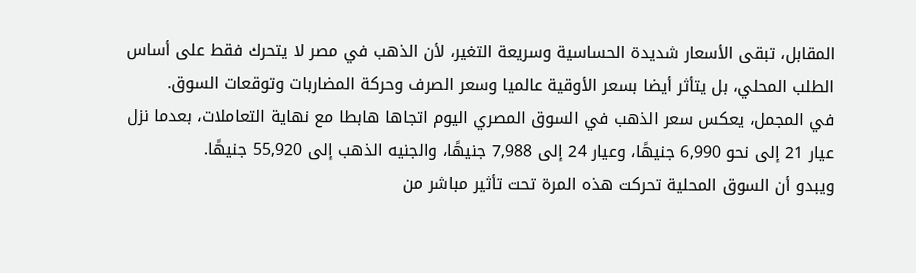المقابل، تبقى الأسعار شديدة الحساسية وسريعة التغير، لأن الذهب في مصر لا يتحرك فقط على أساس الطلب المحلي، بل يتأثر أيضا بسعر الأوقية عالميا وسعر الصرف وحركة المضاربات وتوقعات السوق.
في المجمل، يعكس سعر الذهب في السوق المصري اليوم اتجاها هابطا مع نهاية التعاملات، بعدما نزل عيار 21 إلى نحو 6,990 جنيهًا، وعيار 24 إلى 7,988 جنيهًا، والجنيه الذهب إلى 55,920 جنيهًا.
ويبدو أن السوق المحلية تحركت هذه المرة تحت تأثير مباشر من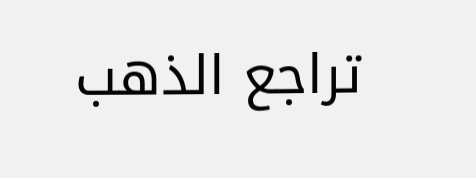تراجع الذهب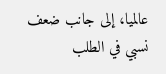عالميا، إلى جانب ضعف نسبي في الطلب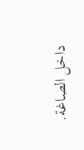داخل الصاغة.